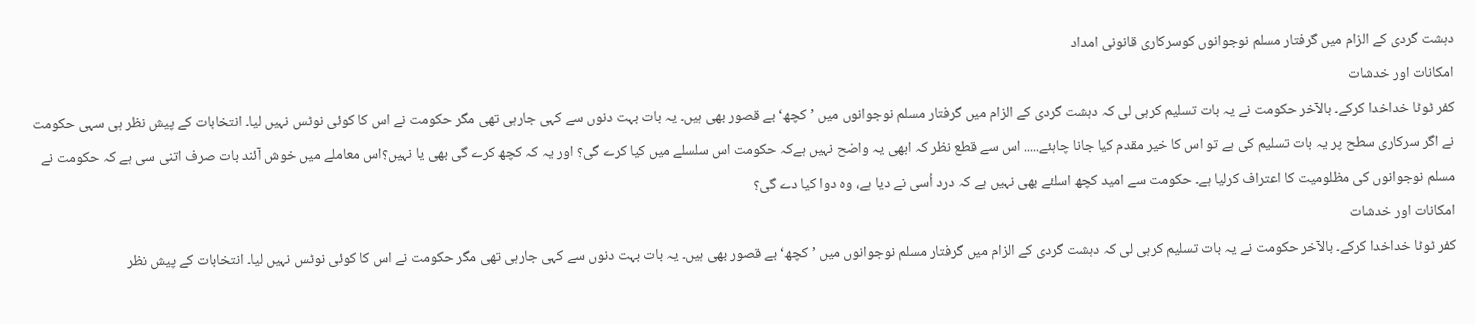دہشت گردی کے الزام میں گرفتار مسلم نوجوانوں کوسرکاری قانونی امداد
امکانات اور خدشات
کفر ٹوٹا خداخدا کرکے۔ بالآخر حکومت نے یہ بات تسلیم کرہی لی کہ دہشت گردی کے الزام میں گرفتار مسلم نوجوانوں میں ’کچھ‘ بے قصور بھی ہیں۔ یہ بات بہت دنوں سے کہی جارہی تھی مگر حکومت نے اس کا کوئی نوٹس نہیں لیا۔ انتخابات کے پیش نظر ہی سہی حکومت نے اگر سرکاری سطح پر یہ بات تسلیم کی ہے تو اس کا خیر مقدم کیا جانا چاہئے..... اس سے قطع نظر کہ ابھی یہ واضح نہیں ہےکہ حکومت اس سلسلے میں کیا کرے گی؟ اور یہ کہ کچھ کرے گی بھی یا نہیں؟اس معاملے میں خوش آئند بات صرف اتنی سی ہے کہ حکومت نے مسلم نوجوانوں کی مظلومیت کا اعتراف کرلیا ہے۔ حکومت سے امید کچھ اسلئے بھی نہیں ہے کہ درد اُسی نے دیا ہے، وہ دوا کیا دے گی؟
امکانات اور خدشات
کفر ٹوٹا خداخدا کرکے۔ بالآخر حکومت نے یہ بات تسلیم کرہی لی کہ دہشت گردی کے الزام میں گرفتار مسلم نوجوانوں میں ’کچھ‘ بے قصور بھی ہیں۔ یہ بات بہت دنوں سے کہی جارہی تھی مگر حکومت نے اس کا کوئی نوٹس نہیں لیا۔ انتخابات کے پیش نظر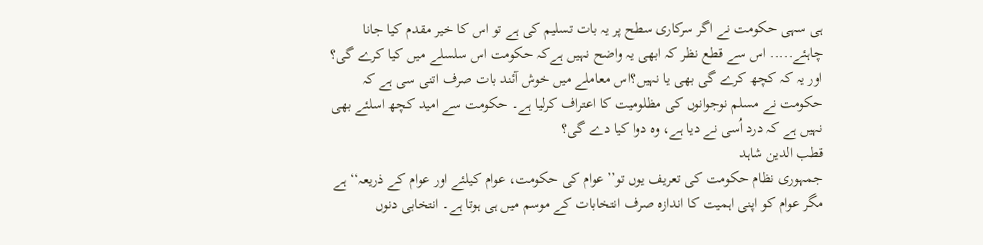ہی سہی حکومت نے اگر سرکاری سطح پر یہ بات تسلیم کی ہے تو اس کا خیر مقدم کیا جانا چاہئے..... اس سے قطع نظر کہ ابھی یہ واضح نہیں ہےکہ حکومت اس سلسلے میں کیا کرے گی؟ اور یہ کہ کچھ کرے گی بھی یا نہیں؟اس معاملے میں خوش آئند بات صرف اتنی سی ہے کہ حکومت نے مسلم نوجوانوں کی مظلومیت کا اعتراف کرلیا ہے۔ حکومت سے امید کچھ اسلئے بھی نہیں ہے کہ درد اُسی نے دیا ہے، وہ دوا کیا دے گی؟
قطب الدین شاہد
جمہوری نظام حکومت کی تعریف یوں تو’’عوام کی حکومت، عوام کیلئے اور عوام کے ذریعہ‘‘ ہے مگر عوام کو اپنی اہمیت کا اندازہ صرف انتخابات کے موسم میں ہی ہوتا ہے۔ انتخابی دنوں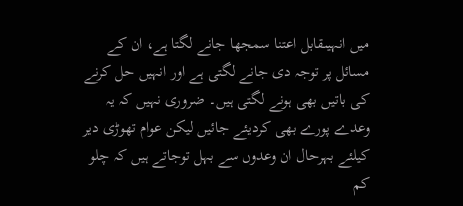میں انہیںقابل اعتنا سمجھا جانے لگتا ہے، ان کے مسائل پر توجہ دی جانے لگتی ہے اور انہیں حل کرنے کی باتیں بھی ہونے لگتی ہیں۔ ضروری نہیں کہ یہ وعدے پورے بھی کردیئے جائیں لیکن عوام تھوڑی دیر کیلئے بہرحال ان وعدوں سے بہل توجاتے ہیں کہ چلو کم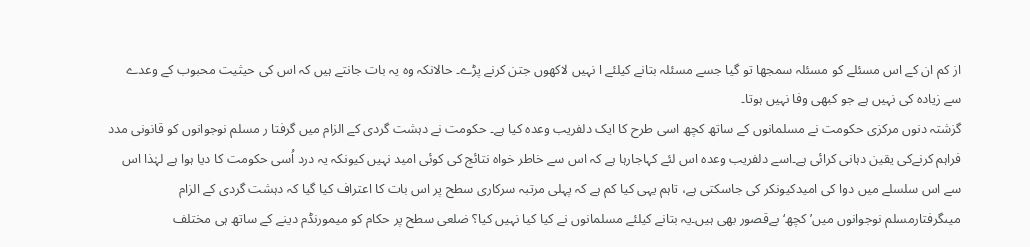از کم ان کے اس مسئلے کو مسئلہ سمجھا تو گیا جسے مسئلہ بتانے کیلئے ا نہیں لاکھوں جتن کرنے پڑے۔ حالانکہ وہ یہ بات جانتے ہیں کہ اس کی حیثیت محبوب کے وعدے سے زیادہ کی نہیں ہے جو کبھی وفا نہیں ہوتا۔
گزشتہ دنوں مرکزی حکومت نے مسلمانوں کے ساتھ کچھ اسی طرح کا ایک دلفریب وعدہ کیا ہے۔ حکومت نے دہشت گردی کے الزام میں گرفتا ر مسلم نوجوانوں کو قانونی مدد فراہم کرنےکی یقین دہانی کرائی ہے۔اسے دلفریب وعدہ اس لئے کہاجارہا ہے کہ اس سے خاطر خواہ نتائج کی کوئی امید نہیں کیونکہ یہ درد اُسی حکومت کا دیا ہوا ہے لہٰذا اس سے اس سلسلے میں دوا کی امیدکیونکر کی جاسکتی ہے، تاہم یہی کیا کم ہے کہ پہلی مرتبہ سرکاری سطح پر اس بات کا اعتراف کیا گیا کہ دہشت گردی کے الزام میںگرفتارمسلم نوجوانوں میں’کچھ‘ بےقصور بھی ہیں۔یہ بتانے کیلئے مسلمانوں نے کیا کیا نہیں کیا؟ ضلعی سطح پر حکام کو میمورنڈم دینے کے ساتھ ہی مختلف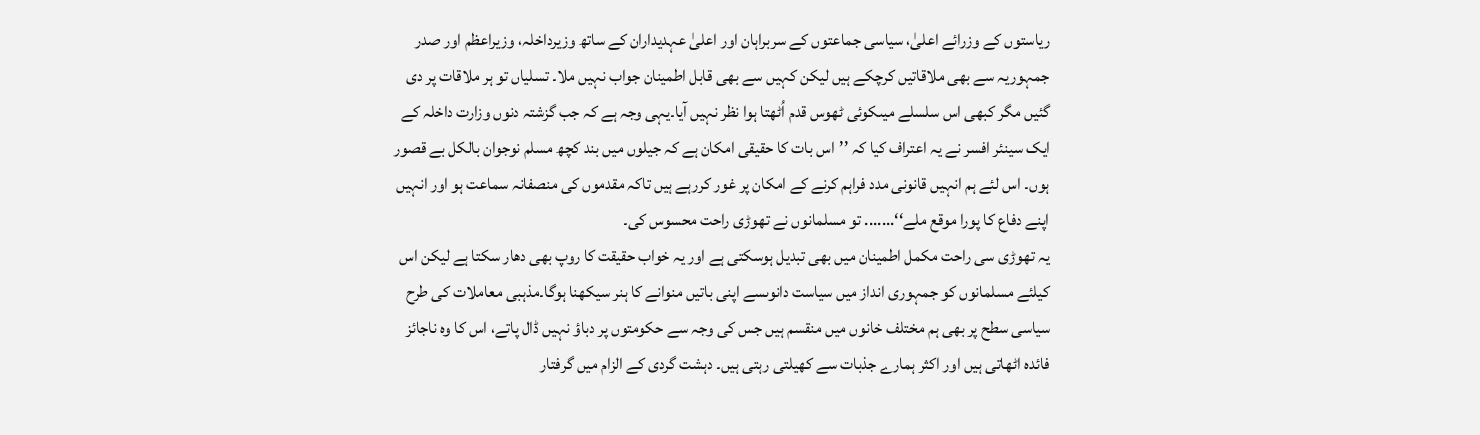ریاستوں کے وزرائے اعلیٰ، سیاسی جماعتوں کے سربراہان اور اعلیٰ عہدیداران کے ساتھ وزیرداخلہ، وزیراعظم اور صدر جمہوریہ سے بھی ملاقاتیں کرچکے ہیں لیکن کہیں سے بھی قابل اطمینان جواب نہیں ملا۔ تسلیاں تو ہر ملاقات پر دی گئیں مگر کبھی اس سلسلے میںکوئی ٹھوس قدم اُٹھتا ہوا نظر نہیں آیا۔یہی وجہ ہے کہ جب گزشتہ دنوں وزارت داخلہ کے ایک سینئر افسر نے یہ اعتراف کیا کہ ’’اس بات کا حقیقی امکان ہے کہ جیلوں میں بند کچھ مسلم نوجوان بالکل بے قصور ہوں۔ اس لئے ہم انہیں قانونی مدد فراہم کرنے کے امکان پر غور کررہے ہیں تاکہ مقدموں کی منصفانہ سماعت ہو اور انہیں اپنے دفاع کا پورا موقع ملے‘‘....... تو مسلمانوں نے تھوڑی راحت محسوس کی۔
یہ تھوڑی سی راحت مکمل اطمینان میں بھی تبدیل ہوسکتی ہے اور یہ خواب حقیقت کا روپ بھی دھار سکتا ہے لیکن اس کیلئے مسلمانوں کو جمہوری انداز میں سیاست دانوںسے اپنی باتیں منوانے کا ہنر سیکھنا ہوگا۔مذہبی معاملات کی طرح سیاسی سطح پر بھی ہم مختلف خانوں میں منقسم ہیں جس کی وجہ سے حکومتوں پر دباؤ نہیں ڈال پاتے، اس کا وہ ناجائز فائدہ اٹھاتی ہیں اور اکثر ہمارے جذبات سے کھیلتی رہتی ہیں۔ دہشت گردی کے الزام میں گرفتار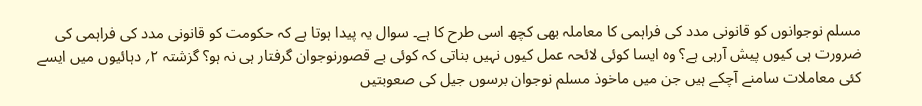مسلم نوجوانوں کو قانونی مدد کی فراہمی کا معاملہ بھی کچھ اسی طرح کا ہے۔ سوال یہ پیدا ہوتا ہے کہ حکومت کو قانونی مدد کی فراہمی کی ضرورت ہی کیوں پیش آرہی ہے؟ وہ ایسا کوئی لائحہ عمل کیوں نہیں بناتی کہ کوئی بے قصورنوجوان گرفتار ہی نہ ہو؟ گزشتہ ۲؍ دہائیوں میں ایسے کئی معاملات سامنے آچکے ہیں جن میں ماخوذ مسلم نوجوان برسوں جیل کی صعوبتیں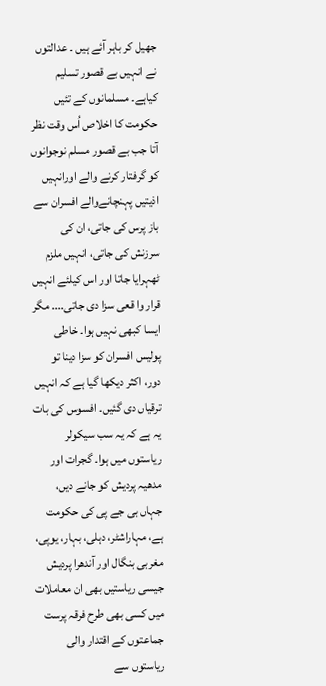جھیل کر باہر آئے ہیں ۔ عدالتوں نے انہیں بے قصور تسلیم کیاہے۔ مسلمانوں کے تئیں حکومت کا اخلاص اُس وقت نظر آتا جب بے قصور مسلم نوجوانوں کو گرفتار کرنے والے اورانہیں اذیتیں پہنچانےوالے افسران سے باز پرس کی جاتی، ان کی سرزنش کی جاتی، انہیں ملزم ٹھہرایا جاتا اور اس کیلئے انہیں قرار وا قعی سزا دی جاتی.... مگر ایسا کبھی نہیں ہوا۔ خاطی پولیس افسران کو سزا دینا تو دور، اکثر دیکھا گیا ہے کہ انہیں ترقیاں دی گئیں۔ افسوس کی بات یہ ہے کہ یہ سب سیکولر ریاستوں میں ہوا۔ گجرات اور مدھیہ پردیش کو جانے دیں، جہاں بی جے پی کی حکومت ہے، مہاراشٹر، دہلی، بہار، یوپی، مغربی بنگال اور آندھرا پردیش جیسی ریاستیں بھی ان معاملات میں کسی بھی طرح فرقہ پرست جماعتوں کے اقتدار والی ریاستوں سے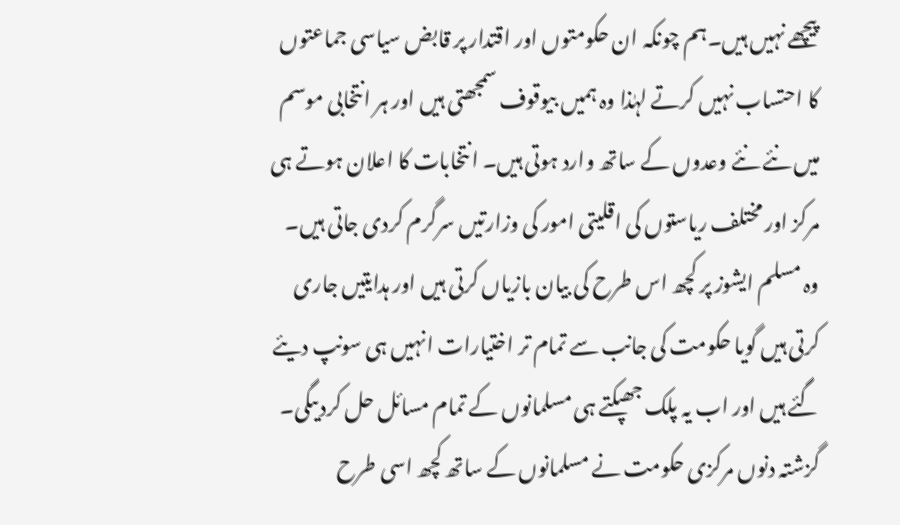پیچھے نہیں ہیں۔ہم چونکہ ان حکومتوں اور اقتدار پر قابض سیاسی جماعتوں کا احتساب نہیں کرتے لہٰذا وہ ہمیں بیوقوف سمجھتی ہیں اور ہر انتخابی موسم میں نئے نئے وعدوں کے ساتھ وارد ہوتی ہیں۔ انتخابات کا اعلان ہوتے ہی مرکز اور مختلف ریاستوں کی اقلیتی امور کی وزارتیں سرگرم کردی جاتی ہیں۔ وہ مسلم ایشوز پر کچھ اس طرح کی بیان بازیاں کرتی ہیں اور ہدایتیں جاری کرتی ہیں گویا حکومت کی جانب سے تمام تر اختیارات انہیں ہی سونپ دیئے گئے ہیں اور اب یہ پلک جھپکتے ہی مسلمانوں کے تمام مسائل حل کردیںگی۔
گزشتہ دنوں مرکزی حکومت نے مسلمانوں کے ساتھ کچھ اسی طرح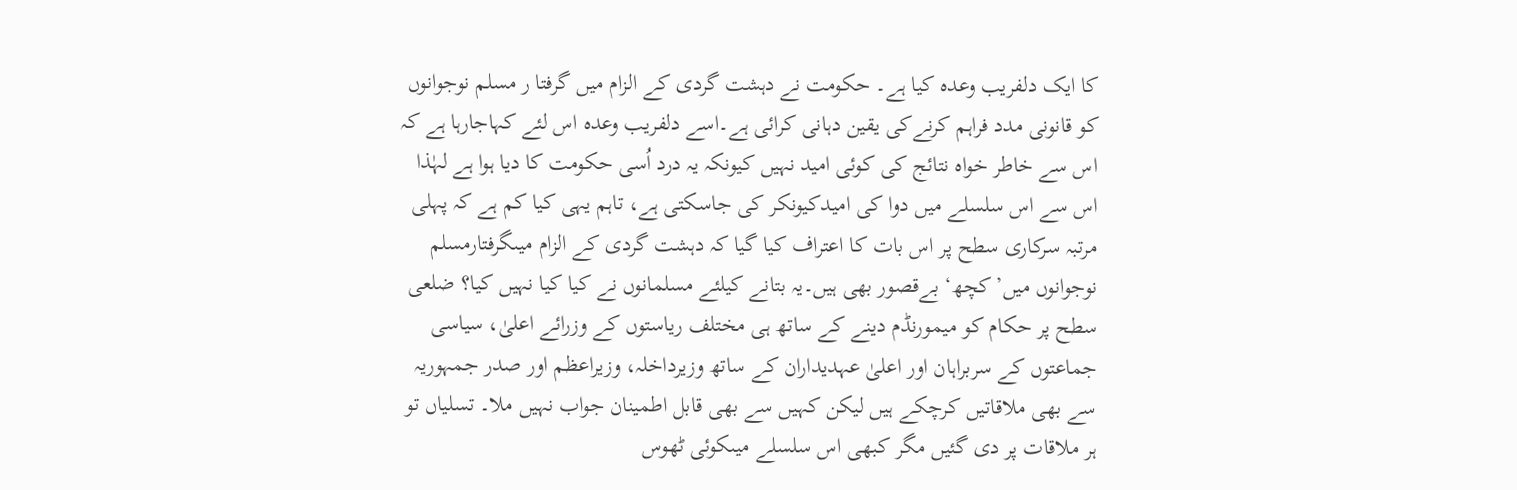کا ایک دلفریب وعدہ کیا ہے۔ حکومت نے دہشت گردی کے الزام میں گرفتا ر مسلم نوجوانوں کو قانونی مدد فراہم کرنےکی یقین دہانی کرائی ہے۔اسے دلفریب وعدہ اس لئے کہاجارہا ہے کہ اس سے خاطر خواہ نتائج کی کوئی امید نہیں کیونکہ یہ درد اُسی حکومت کا دیا ہوا ہے لہٰذا اس سے اس سلسلے میں دوا کی امیدکیونکر کی جاسکتی ہے، تاہم یہی کیا کم ہے کہ پہلی مرتبہ سرکاری سطح پر اس بات کا اعتراف کیا گیا کہ دہشت گردی کے الزام میںگرفتارمسلم نوجوانوں میں’کچھ‘ بےقصور بھی ہیں۔یہ بتانے کیلئے مسلمانوں نے کیا کیا نہیں کیا؟ ضلعی سطح پر حکام کو میمورنڈم دینے کے ساتھ ہی مختلف ریاستوں کے وزرائے اعلیٰ، سیاسی جماعتوں کے سربراہان اور اعلیٰ عہدیداران کے ساتھ وزیرداخلہ، وزیراعظم اور صدر جمہوریہ سے بھی ملاقاتیں کرچکے ہیں لیکن کہیں سے بھی قابل اطمینان جواب نہیں ملا۔ تسلیاں تو ہر ملاقات پر دی گئیں مگر کبھی اس سلسلے میںکوئی ٹھوس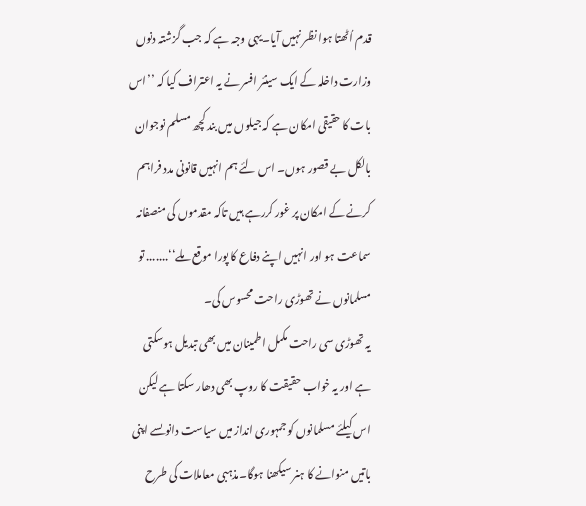قدم اُٹھتا ہوا نظر نہیں آیا۔یہی وجہ ہے کہ جب گزشتہ دنوں وزارت داخلہ کے ایک سینئر افسر نے یہ اعتراف کیا کہ ’’اس بات کا حقیقی امکان ہے کہ جیلوں میں بند کچھ مسلم نوجوان بالکل بے قصور ہوں۔ اس لئے ہم انہیں قانونی مدد فراہم کرنے کے امکان پر غور کررہے ہیں تاکہ مقدموں کی منصفانہ سماعت ہو اور انہیں اپنے دفاع کا پورا موقع ملے‘‘....... تو مسلمانوں نے تھوڑی راحت محسوس کی۔
یہ تھوڑی سی راحت مکمل اطمینان میں بھی تبدیل ہوسکتی ہے اور یہ خواب حقیقت کا روپ بھی دھار سکتا ہے لیکن اس کیلئے مسلمانوں کو جمہوری انداز میں سیاست دانوںسے اپنی باتیں منوانے کا ہنر سیکھنا ہوگا۔مذہبی معاملات کی طرح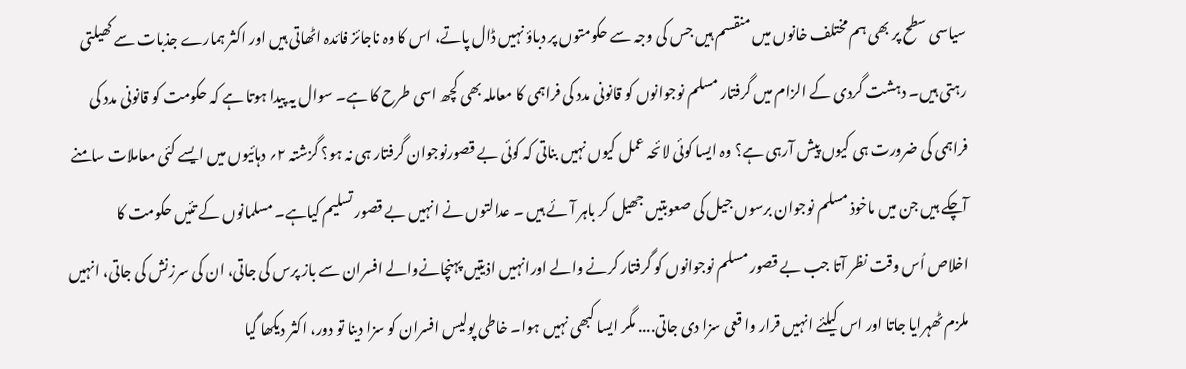سیاسی سطح پر بھی ہم مختلف خانوں میں منقسم ہیں جس کی وجہ سے حکومتوں پر دباؤ نہیں ڈال پاتے، اس کا وہ ناجائز فائدہ اٹھاتی ہیں اور اکثر ہمارے جذبات سے کھیلتی رہتی ہیں۔ دہشت گردی کے الزام میں گرفتار مسلم نوجوانوں کو قانونی مدد کی فراہمی کا معاملہ بھی کچھ اسی طرح کا ہے۔ سوال یہ پیدا ہوتا ہے کہ حکومت کو قانونی مدد کی فراہمی کی ضرورت ہی کیوں پیش آرہی ہے؟ وہ ایسا کوئی لائحہ عمل کیوں نہیں بناتی کہ کوئی بے قصورنوجوان گرفتار ہی نہ ہو؟ گزشتہ ۲؍ دہائیوں میں ایسے کئی معاملات سامنے آچکے ہیں جن میں ماخوذ مسلم نوجوان برسوں جیل کی صعوبتیں جھیل کر باہر آئے ہیں ۔ عدالتوں نے انہیں بے قصور تسلیم کیاہے۔ مسلمانوں کے تئیں حکومت کا اخلاص اُس وقت نظر آتا جب بے قصور مسلم نوجوانوں کو گرفتار کرنے والے اورانہیں اذیتیں پہنچانےوالے افسران سے باز پرس کی جاتی، ان کی سرزنش کی جاتی، انہیں ملزم ٹھہرایا جاتا اور اس کیلئے انہیں قرار وا قعی سزا دی جاتی.... مگر ایسا کبھی نہیں ہوا۔ خاطی پولیس افسران کو سزا دینا تو دور، اکثر دیکھا گیا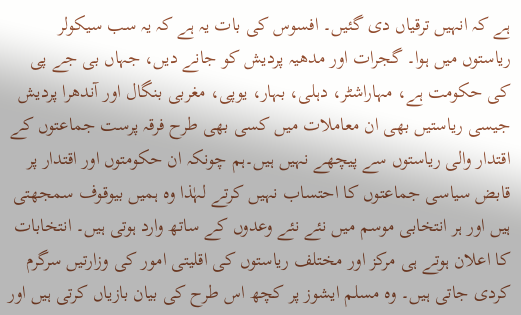ہے کہ انہیں ترقیاں دی گئیں۔ افسوس کی بات یہ ہے کہ یہ سب سیکولر ریاستوں میں ہوا۔ گجرات اور مدھیہ پردیش کو جانے دیں، جہاں بی جے پی کی حکومت ہے، مہاراشٹر، دہلی، بہار، یوپی، مغربی بنگال اور آندھرا پردیش جیسی ریاستیں بھی ان معاملات میں کسی بھی طرح فرقہ پرست جماعتوں کے اقتدار والی ریاستوں سے پیچھے نہیں ہیں۔ہم چونکہ ان حکومتوں اور اقتدار پر قابض سیاسی جماعتوں کا احتساب نہیں کرتے لہٰذا وہ ہمیں بیوقوف سمجھتی ہیں اور ہر انتخابی موسم میں نئے نئے وعدوں کے ساتھ وارد ہوتی ہیں۔ انتخابات کا اعلان ہوتے ہی مرکز اور مختلف ریاستوں کی اقلیتی امور کی وزارتیں سرگرم کردی جاتی ہیں۔ وہ مسلم ایشوز پر کچھ اس طرح کی بیان بازیاں کرتی ہیں اور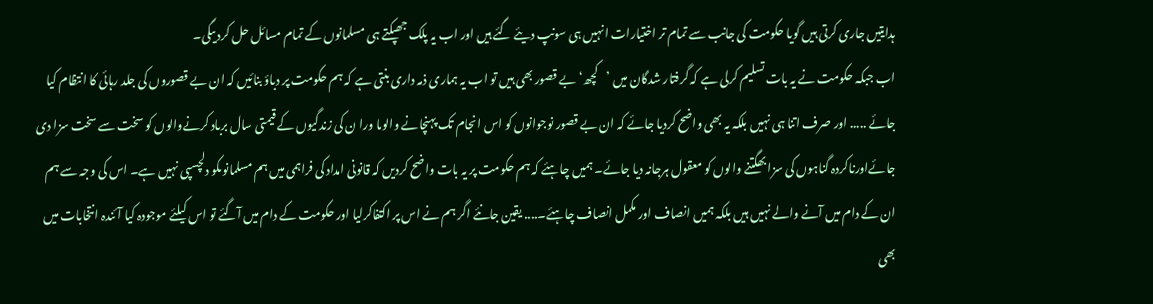ہدایتیں جاری کرتی ہیں گویا حکومت کی جانب سے تمام تر اختیارات انہیں ہی سونپ دیئے گئے ہیں اور اب یہ پلک جھپکتے ہی مسلمانوں کے تمام مسائل حل کردیںگی۔
اب جبکہ حکومت نے یہ بات تسلیم کرلی ہے کہ گرفتار شدگان میں ’کچھ‘ بے قصور بھی ہیں تو اب یہ ہماری ذمہ داری بنتی ہے کہ ہم حکومت پر دباؤ بنائیں کہ ان بے قصوروں کی جلد رہائی کا انتظام کیا جائے ..... اور صرف اتنا ہی نہیں بلکہ یہ بھی واضح کردیا جائے کہ ان بے قصور نوجوانوں کو اس انجام تک پہنچانے والوںا ورا ن کی زندگیوں کے قیمتی سال برباد کرنےوالوں کو سخت سے سخت سزا دی جائےاورناکردہ گناہوں کی سزا بھگتنے والوں کو معقول ہرجانہ دیا جائے۔ ہمیں چاہئے کہ ہم حکومت پر یہ بات واضح کردیں کہ قانونی امداد کی فراہمی میں ہم مسلمانوںکو دلچسپی نہیں ہے۔ اس کی وجہ سے ہم ان کے دام میں آنے والے نہیں ہیں بلکہ ہمیں انصاف اور مکمل انصاف چاہئے۔.... یقین جانئے اگر ہم نے اس پر اکتفاکرلیا اور حکومت کے دام میں آگئے تو اس کیلئے موجودہ کیا آئندہ انتخابات میں بھی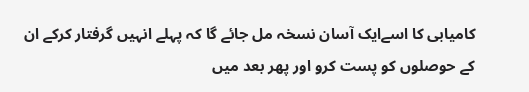کامیابی کا اسےایک آسان نسخہ مل جائے گا کہ پہلے انہیں گرفتار کرکے ان کے حوصلوں کو پست کرو اور پھر بعد میں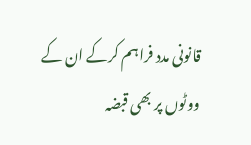قانونی مدد فراہم کرکے ان کے ووٹوں پر بھی قبضہ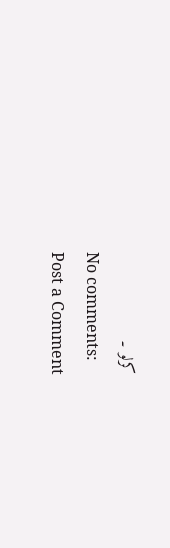کرلو ۔
No comments:
Post a Comment